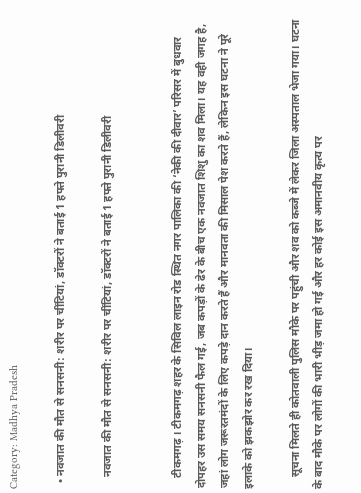Category: Madhya Pradesh

  • नवजात की मौत से सनसनी: शरीर पर चींटियां, डॉक्टरों ने बताई 1 हफ्ते पुरानी डिलीवरी

    नवजात की मौत से सनसनी: शरीर पर चींटियां, डॉक्टरों ने बताई 1 हफ्ते पुरानी डिलीवरी


    टीकमगढ़ । टीकमगढ़ शहर के सिविल लाइन रोड स्थित नगर पालिका की ‘नेकी की दीवार’ परिसर में बुधवार दोपहर उस समय सनसनी फैल गई, जब कपड़ों के ढेर के बीच एक नवजात शिशु का शव मिला। यह वही जगह है, जहां लोग जरूरतमंदों के लिए कपड़े दान करते हैं और मानवता की मिसाल पेश करते हैं, लेकिन इस घटना ने पूरे इलाके को झकझोर कर रख दिया।

    सूचना मिलते ही कोतवाली पुलिस मौके पर पहुंची और शव को कब्जे में लेकर जिला अस्पताल भेजा गया। घटना के बाद मौके पर लोगों की भारी भीड़ जमा हो गई और हर कोई इस अमानवीय कृत्य पर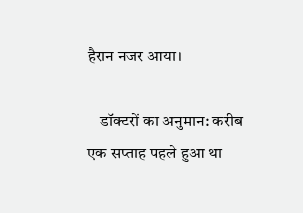हैरान नजर आया।

    डॉक्टरों का अनुमान: करीब एक सप्ताह पहले हुआ था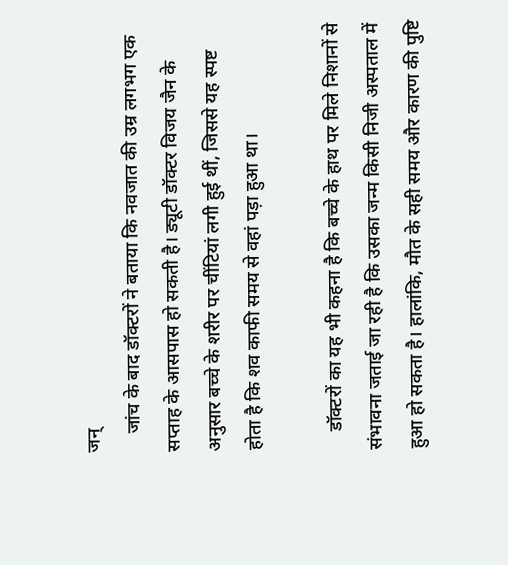जन्
    जांच के बाद डॉक्टरों ने बताया कि नवजात की उम्र लगभग एक सप्ताह के आसपास हो सकती है। ड्यूटी डॉक्टर विजय जैन के अनुसार बच्चे के शरीर पर चींटियां लगी हुई थीं, जिससे यह स्पष्ट होता है कि शव काफी समय से वहां पड़ा हुआ था।

    डॉक्टरों का यह भी कहना है कि बच्चे के हाथ पर मिले निशानों से संभावना जताई जा रही है कि उसका जन्म किसी निजी अस्पताल में हुआ हो सकता है। हालांकि, मौत के सही समय और कारण की पुष्टि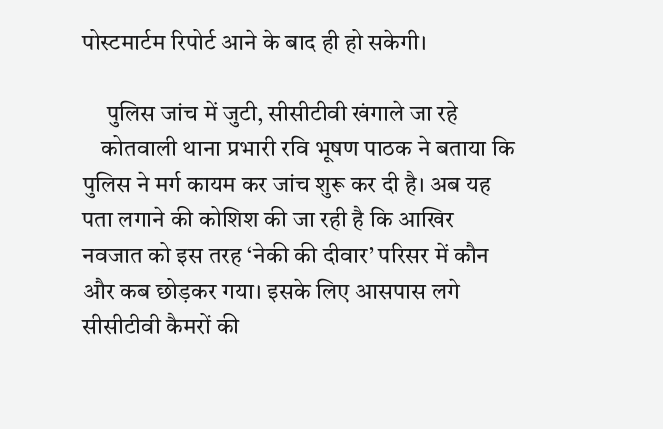पोस्टमार्टम रिपोर्ट आने के बाद ही हो सकेगी।

     पुलिस जांच में जुटी, सीसीटीवी खंगाले जा रहे
    कोतवाली थाना प्रभारी रवि भूषण पाठक ने बताया कि पुलिस ने मर्ग कायम कर जांच शुरू कर दी है। अब यह पता लगाने की कोशिश की जा रही है कि आखिर नवजात को इस तरह ‘नेकी की दीवार’ परिसर में कौन और कब छोड़कर गया। इसके लिए आसपास लगे सीसीटीवी कैमरों की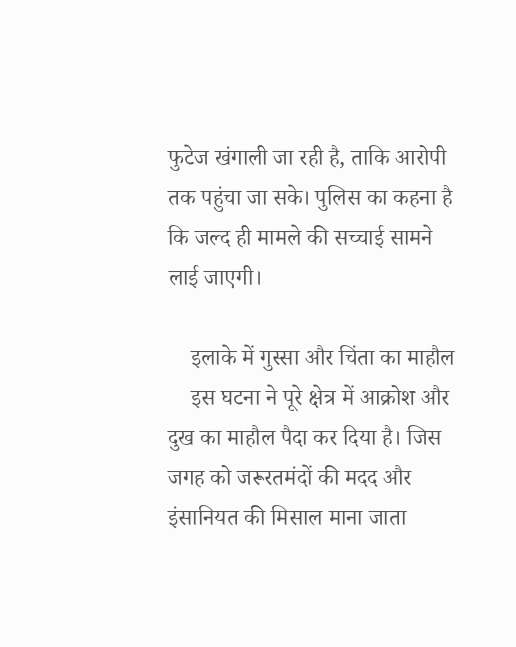फुटेज खंगाली जा रही है, ताकि आरोपी तक पहुंचा जा सके। पुलिस का कहना है कि जल्द ही मामले की सच्चाई सामने लाई जाएगी।

    इलाके में गुस्सा और चिंता का माहौल
    इस घटना ने पूरे क्षेत्र में आक्रोश और दुख का माहौल पैदा कर दिया है। जिस जगह को जरूरतमंदों की मदद और इंसानियत की मिसाल माना जाता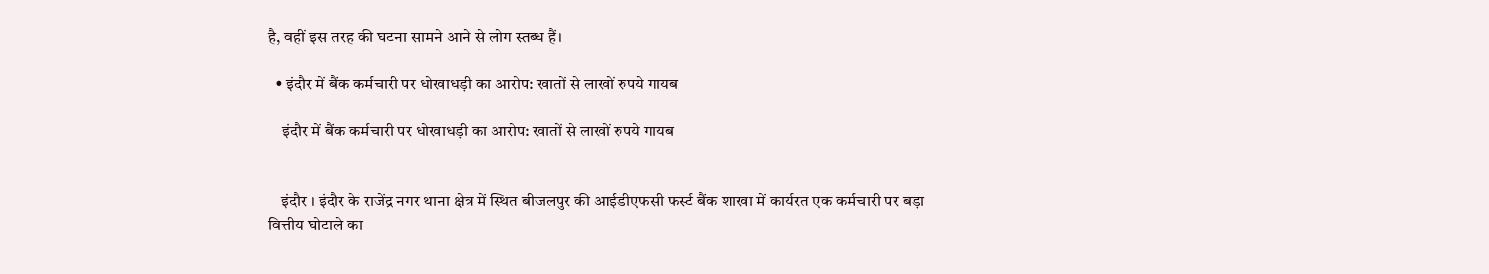है, वहीं इस तरह की घटना सामने आने से लोग स्तब्ध हैं।

  • इंदौर में बैंक कर्मचारी पर धोखाधड़ी का आरोप: खातों से लाखों रुपये गायब

    इंदौर में बैंक कर्मचारी पर धोखाधड़ी का आरोप: खातों से लाखों रुपये गायब


    इंदौर । इंदौर के राजेंद्र नगर थाना क्षेत्र में स्थित बीजलपुर की आईडीएफसी फर्स्ट बैंक शाखा में कार्यरत एक कर्मचारी पर बड़ा वित्तीय घोटाले का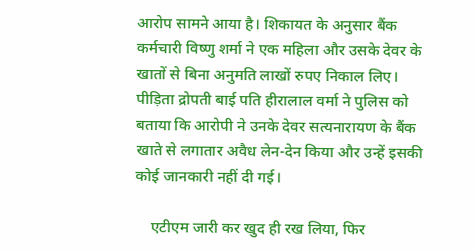आरोप सामने आया है। शिकायत के अनुसार बैंक कर्मचारी विष्णु शर्मा ने एक महिला और उसके देवर के खातों से बिना अनुमति लाखों रुपए निकाल लिए। पीड़िता द्रोपती बाई पति हीरालाल वर्मा ने पुलिस को बताया कि आरोपी ने उनके देवर सत्यनारायण के बैंक खाते से लगातार अवैध लेन-देन किया और उन्हें इसकी कोई जानकारी नहीं दी गई।

    एटीएम जारी कर खुद ही रख लिया, फिर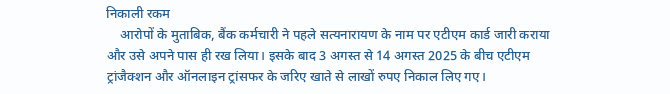निकाली रकम
    आरोपों के मुताबिक, बैंक कर्मचारी ने पहले सत्यनारायण के नाम पर एटीएम कार्ड जारी कराया और उसे अपने पास ही रख लिया। इसके बाद 3 अगस्त से 14 अगस्त 2025 के बीच एटीएम ट्रांजैक्शन और ऑनलाइन ट्रांसफर के जरिए खाते से लाखों रुपए निकाल लिए गए।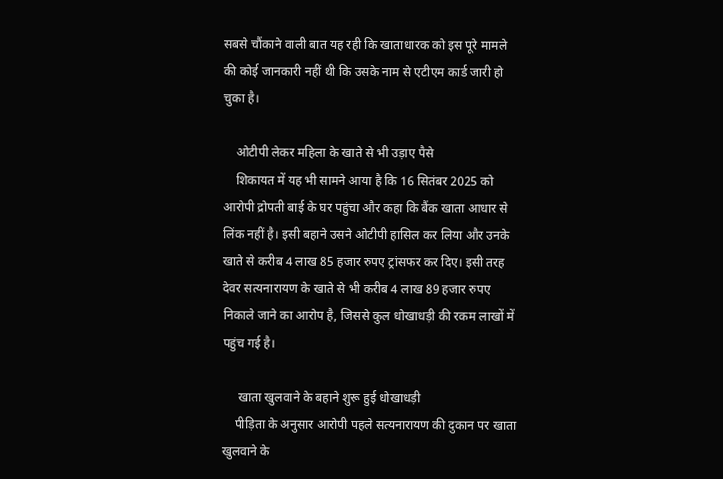सबसे चौंकाने वाली बात यह रही कि खाताधारक को इस पूरे मामले की कोई जानकारी नहीं थी कि उसके नाम से एटीएम कार्ड जारी हो चुका है।

    ओटीपी लेकर महिला के खाते से भी उड़ाए पैसे
    शिकायत में यह भी सामने आया है कि 16 सितंबर 2025 को आरोपी द्रोपती बाई के घर पहुंचा और कहा कि बैंक खाता आधार से लिंक नहीं है। इसी बहाने उसने ओटीपी हासिल कर लिया और उनके खाते से करीब 4 लाख 85 हजार रुपए ट्रांसफर कर दिए। इसी तरह देवर सत्यनारायण के खाते से भी करीब 4 लाख 89 हजार रुपए निकाले जाने का आरोप है, जिससे कुल धोखाधड़ी की रकम लाखों में पहुंच गई है।

     खाता खुलवाने के बहाने शुरू हुई धोखाधड़ी
    पीड़िता के अनुसार आरोपी पहले सत्यनारायण की दुकान पर खाता खुलवाने के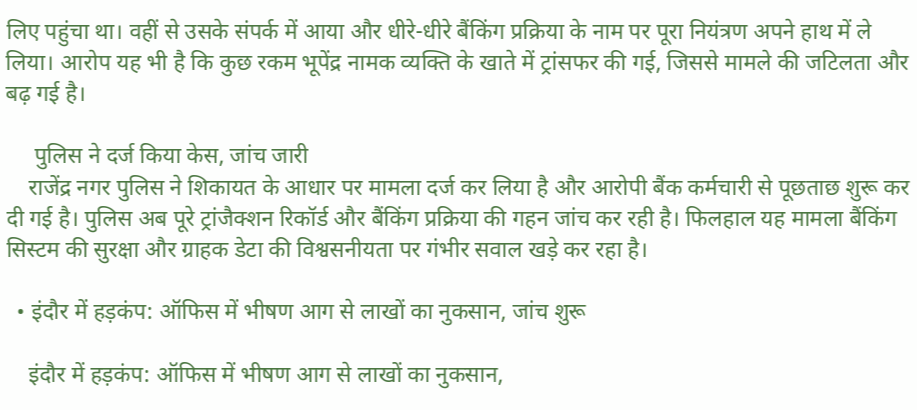लिए पहुंचा था। वहीं से उसके संपर्क में आया और धीरे-धीरे बैंकिंग प्रक्रिया के नाम पर पूरा नियंत्रण अपने हाथ में ले लिया। आरोप यह भी है कि कुछ रकम भूपेंद्र नामक व्यक्ति के खाते में ट्रांसफर की गई, जिससे मामले की जटिलता और बढ़ गई है।

     पुलिस ने दर्ज किया केस, जांच जारी
    राजेंद्र नगर पुलिस ने शिकायत के आधार पर मामला दर्ज कर लिया है और आरोपी बैंक कर्मचारी से पूछताछ शुरू कर दी गई है। पुलिस अब पूरे ट्रांजैक्शन रिकॉर्ड और बैंकिंग प्रक्रिया की गहन जांच कर रही है। फिलहाल यह मामला बैंकिंग सिस्टम की सुरक्षा और ग्राहक डेटा की विश्वसनीयता पर गंभीर सवाल खड़े कर रहा है।

  • इंदौर में हड़कंप: ऑफिस में भीषण आग से लाखों का नुकसान, जांच शुरू

    इंदौर में हड़कंप: ऑफिस में भीषण आग से लाखों का नुकसान,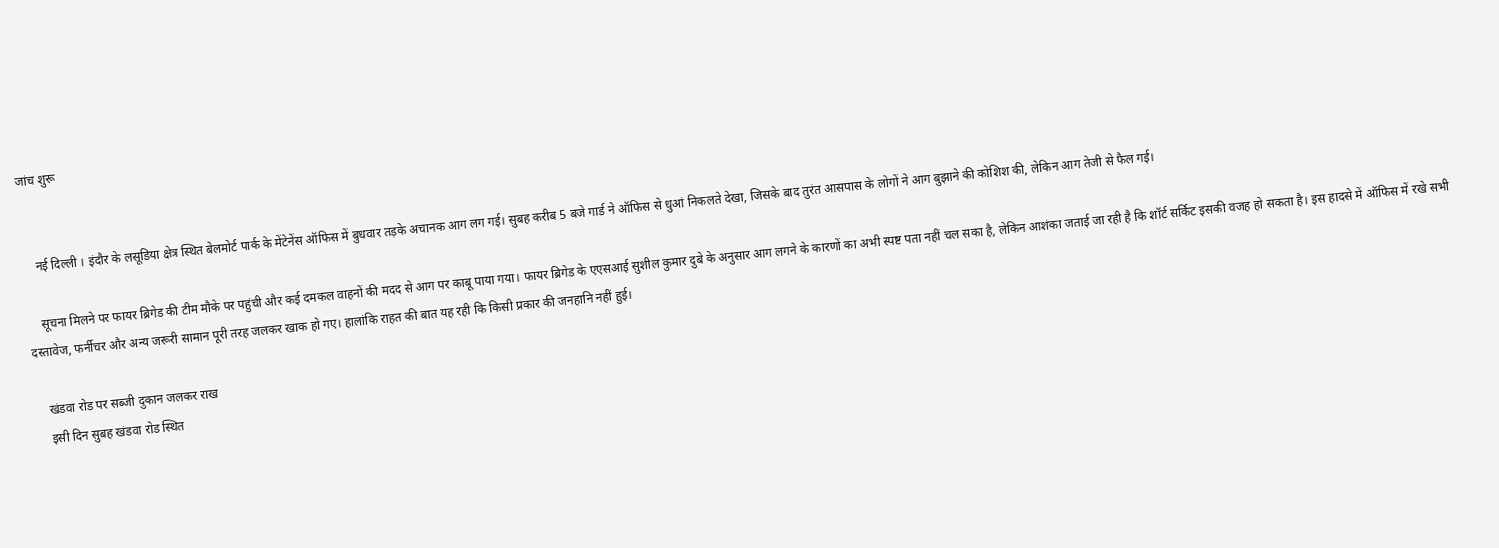जांच शुरू


    नई दिल्ली । इंदौर के लसूडिया क्षेत्र स्थित बेलमोर्ट पार्क के मेंटेनेंस ऑफिस में बुधवार तड़के अचानक आग लग गई। सुबह करीब 5 बजे गार्ड ने ऑफिस से धुआं निकलते देखा, जिसके बाद तुरंत आसपास के लोगों ने आग बुझाने की कोशिश की, लेकिन आग तेजी से फैल गई।

    सूचना मिलने पर फायर ब्रिगेड की टीम मौके पर पहुंची और कई दमकल वाहनों की मदद से आग पर काबू पाया गया। फायर ब्रिगेड के एएसआई सुशील कुमार दुबे के अनुसार आग लगने के कारणों का अभी स्पष्ट पता नहीं चल सका है, लेकिन आशंका जताई जा रही है कि शॉर्ट सर्किट इसकी वजह हो सकता है। इस हादसे में ऑफिस में रखे सभी दस्तावेज, फर्नीचर और अन्य जरूरी सामान पूरी तरह जलकर खाक हो गए। हालांकि राहत की बात यह रही कि किसी प्रकार की जनहानि नहीं हुई।

    खंडवा रोड पर सब्जी दुकान जलकर राख
    इसी दिन सुबह खंडवा रोड स्थित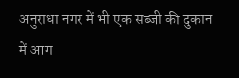अनुराधा नगर में भी एक सब्जी की दुकान में आग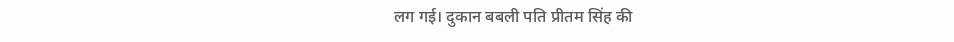लग गई। दुकान बबली पति प्रीतम सिंह की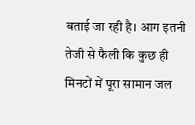बताई जा रही है। आग इतनी तेजी से फैली कि कुछ ही मिनटों में पूरा सामान जल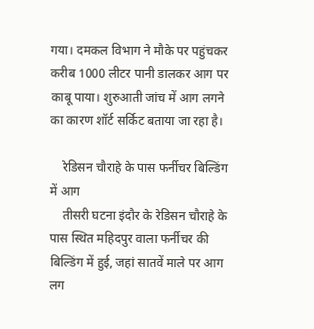गया। दमकल विभाग ने मौके पर पहुंचकर करीब 1000 लीटर पानी डालकर आग पर काबू पाया। शुरुआती जांच में आग लगने का कारण शॉर्ट सर्किट बताया जा रहा है।

    रेडिसन चौराहे के पास फर्नीचर बिल्डिंग में आग
    तीसरी घटना इंदौर के रेडिसन चौराहे के पास स्थित महिदपुर वाला फर्नीचर की बिल्डिंग में हुई, जहां सातवें माले पर आग लग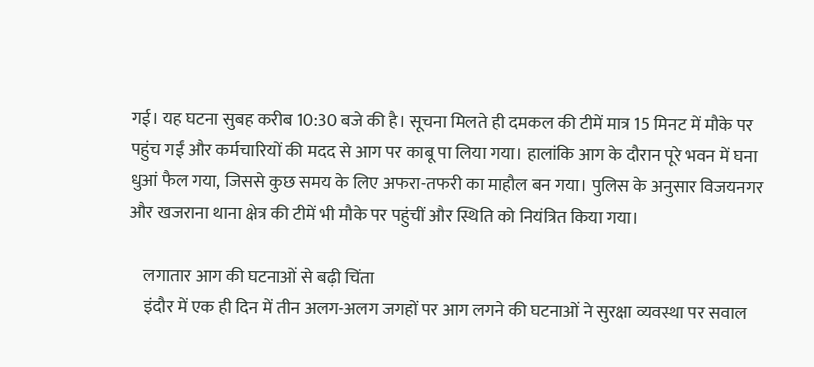गई। यह घटना सुबह करीब 10:30 बजे की है। सूचना मिलते ही दमकल की टीमें मात्र 15 मिनट में मौके पर पहुंच गईं और कर्मचारियों की मदद से आग पर काबू पा लिया गया। हालांकि आग के दौरान पूरे भवन में घना धुआं फैल गया, जिससे कुछ समय के लिए अफरा-तफरी का माहौल बन गया। पुलिस के अनुसार विजयनगर और खजराना थाना क्षेत्र की टीमें भी मौके पर पहुंचीं और स्थिति को नियंत्रित किया गया।

    लगातार आग की घटनाओं से बढ़ी चिंता
    इंदौर में एक ही दिन में तीन अलग-अलग जगहों पर आग लगने की घटनाओं ने सुरक्षा व्यवस्था पर सवाल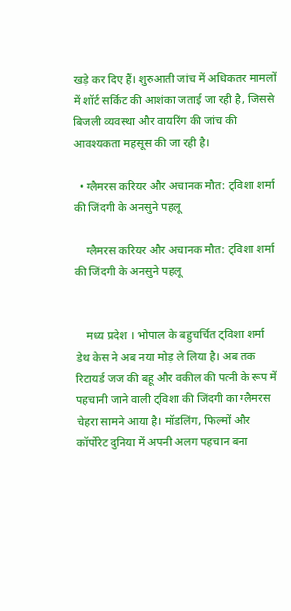खड़े कर दिए हैं। शुरुआती जांच में अधिकतर मामलों में शॉर्ट सर्किट की आशंका जताई जा रही है, जिससे बिजली व्यवस्था और वायरिंग की जांच की आवश्यकता महसूस की जा रही है।

  • ग्लैमरस करियर और अचानक मौत: ट्विशा शर्मा की जिंदगी के अनसुने पहलू

    ग्लैमरस करियर और अचानक मौत: ट्विशा शर्मा की जिंदगी के अनसुने पहलू


    मध्य प्रदेश । भोपाल के बहुचर्चित ट्विशा शर्मा डेथ केस ने अब नया मोड़ ले लिया है। अब तक रिटायर्ड जज की बहू और वकील की पत्नी के रूप में पहचानी जाने वाली ट्विशा की जिंदगी का ग्लैमरस चेहरा सामने आया है। मॉडलिंग, फिल्मों और कॉर्पोरेट दुनिया में अपनी अलग पहचान बना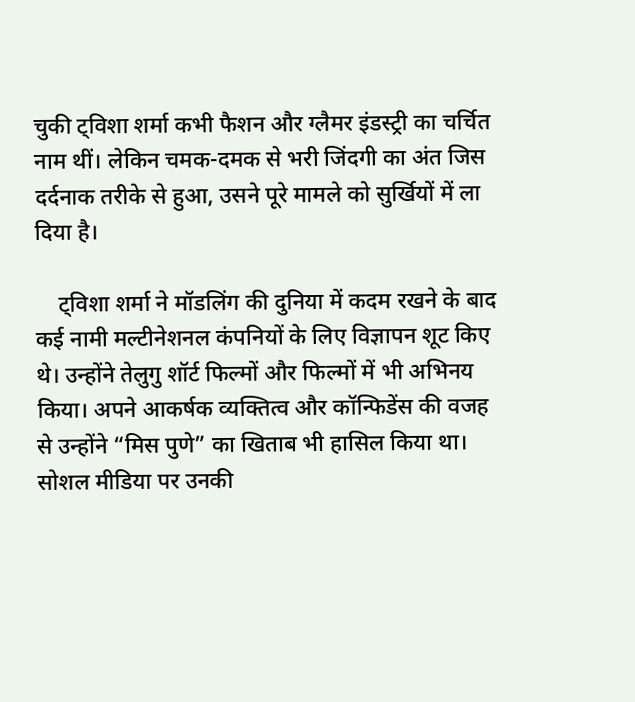चुकी ट्विशा शर्मा कभी फैशन और ग्लैमर इंडस्ट्री का चर्चित नाम थीं। लेकिन चमक-दमक से भरी जिंदगी का अंत जिस दर्दनाक तरीके से हुआ, उसने पूरे मामले को सुर्खियों में ला दिया है।

    ट्विशा शर्मा ने मॉडलिंग की दुनिया में कदम रखने के बाद कई नामी मल्टीनेशनल कंपनियों के लिए विज्ञापन शूट किए थे। उन्होंने तेलुगु शॉर्ट फिल्मों और फिल्मों में भी अभिनय किया। अपने आकर्षक व्यक्तित्व और कॉन्फिडेंस की वजह से उन्होंने “मिस पुणे” का खिताब भी हासिल किया था। सोशल मीडिया पर उनकी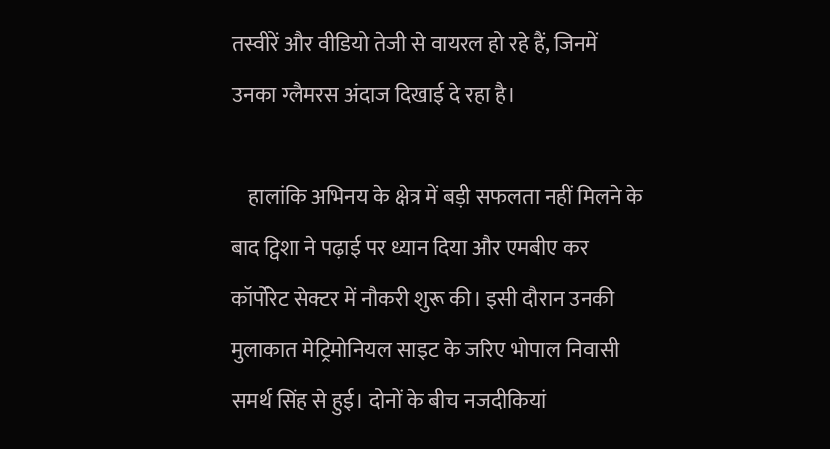तस्वीरें और वीडियो तेजी से वायरल हो रहे हैं, जिनमें उनका ग्लैमरस अंदाज दिखाई दे रहा है।

    हालांकि अभिनय के क्षेत्र में बड़ी सफलता नहीं मिलने के बाद ट्विशा ने पढ़ाई पर ध्यान दिया और एमबीए कर कॉर्पोरेट सेक्टर में नौकरी शुरू की। इसी दौरान उनकी मुलाकात मेट्रिमोनियल साइट के जरिए भोपाल निवासी समर्थ सिंह से हुई। दोनों के बीच नजदीकियां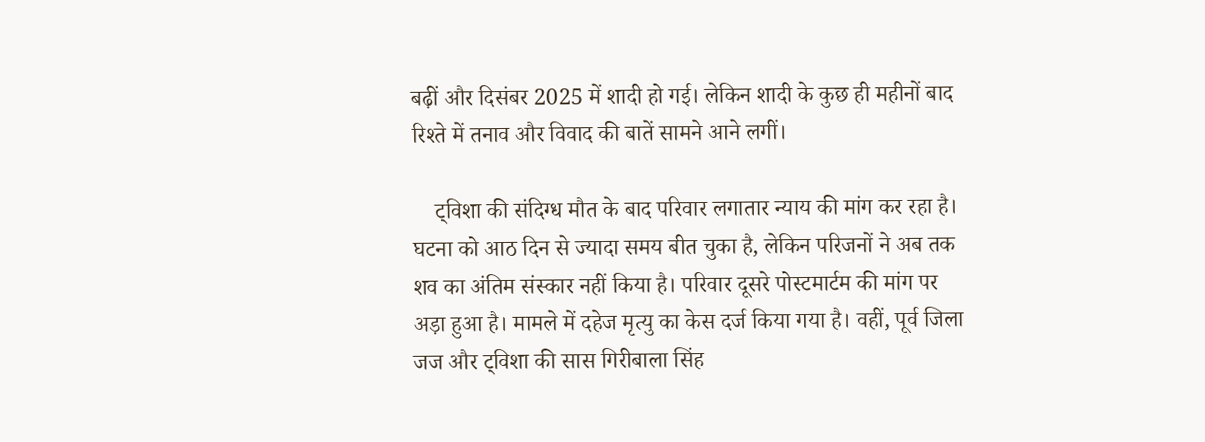बढ़ीं और दिसंबर 2025 में शादी हो गई। लेकिन शादी के कुछ ही महीनों बाद रिश्ते में तनाव और विवाद की बातें सामने आने लगीं।

    ट्विशा की संदिग्ध मौत के बाद परिवार लगातार न्याय की मांग कर रहा है। घटना को आठ दिन से ज्यादा समय बीत चुका है, लेकिन परिजनों ने अब तक शव का अंतिम संस्कार नहीं किया है। परिवार दूसरे पोस्टमार्टम की मांग पर अड़ा हुआ है। मामले में दहेज मृत्यु का केस दर्ज किया गया है। वहीं, पूर्व जिला जज और ट्विशा की सास गिरीबाला सिंह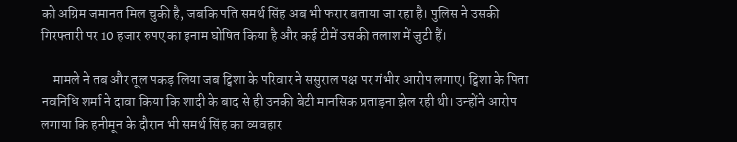को अग्रिम जमानत मिल चुकी है, जबकि पति समर्थ सिंह अब भी फरार बताया जा रहा है। पुलिस ने उसकी गिरफ्तारी पर 10 हजार रुपए का इनाम घोषित किया है और कई टीमें उसकी तलाश में जुटी हैं।

    मामले ने तब और तूल पकड़ लिया जब ट्विशा के परिवार ने ससुराल पक्ष पर गंभीर आरोप लगाए। ट्विशा के पिता नवनिधि शर्मा ने दावा किया कि शादी के बाद से ही उनकी बेटी मानसिक प्रताड़ना झेल रही थी। उन्होंने आरोप लगाया कि हनीमून के दौरान भी समर्थ सिंह का व्यवहार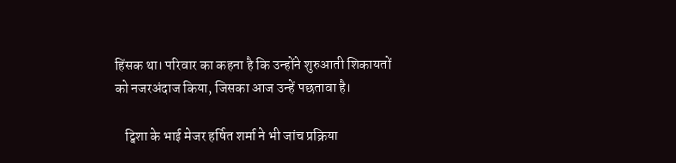हिंसक था। परिवार का कहना है कि उन्होंने शुरुआती शिकायतों को नजरअंदाज किया, जिसका आज उन्हें पछतावा है।

    ट्विशा के भाई मेजर हर्षित शर्मा ने भी जांच प्रक्रिया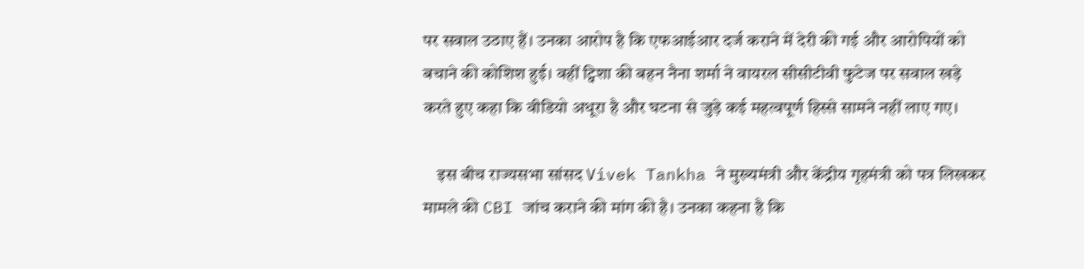पर सवाल उठाए हैं। उनका आरोप है कि एफआईआर दर्ज कराने में देरी की गई और आरोपियों को बचाने की कोशिश हुई। वहीं ट्विशा की बहन नैना शर्मा ने वायरल सीसीटीवी फुटेज पर सवाल खड़े करते हुए कहा कि वीडियो अधूरा है और घटना से जुड़े कई महत्वपूर्ण हिस्से सामने नहीं लाए गए।

    इस बीच राज्यसभा सांसद Vivek Tankha ने मुख्यमंत्री और केंद्रीय गृहमंत्री को पत्र लिखकर मामले की CBI जांच कराने की मांग की है। उनका कहना है कि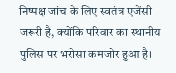निष्पक्ष जांच के लिए स्वतंत्र एजेंसी जरूरी है, क्योंकि परिवार का स्थानीय पुलिस पर भरोसा कमजोर हुआ है।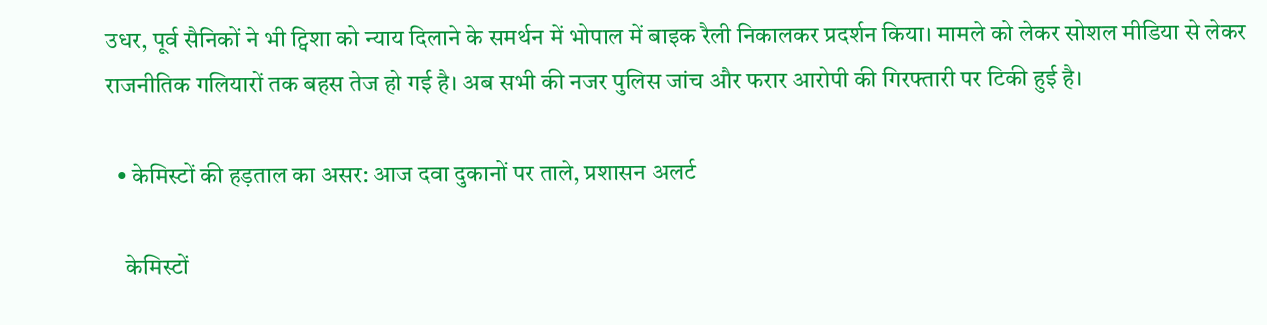उधर, पूर्व सैनिकों ने भी ट्विशा को न्याय दिलाने के समर्थन में भोपाल में बाइक रैली निकालकर प्रदर्शन किया। मामले को लेकर सोशल मीडिया से लेकर राजनीतिक गलियारों तक बहस तेज हो गई है। अब सभी की नजर पुलिस जांच और फरार आरोपी की गिरफ्तारी पर टिकी हुई है।

  • केमिस्टों की हड़ताल का असर: आज दवा दुकानों पर ताले, प्रशासन अलर्ट

    केमिस्टों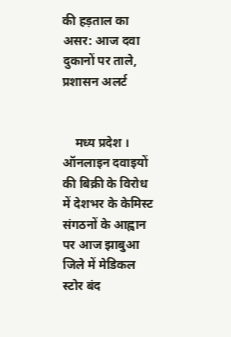की हड़ताल का असर: आज दवा दुकानों पर ताले, प्रशासन अलर्ट


    मध्य प्रदेश । ऑनलाइन दवाइयों की बिक्री के विरोध में देशभर के केमिस्ट संगठनों के आह्वान पर आज झाबुआ जिले में मेडिकल स्टोर बंद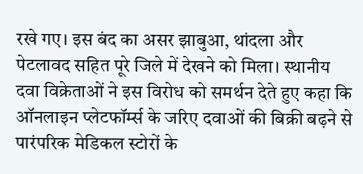रखे गए। इस बंद का असर झाबुआ, थांदला और पेटलावद सहित पूरे जिले में देखने को मिला। स्थानीय दवा विक्रेताओं ने इस विरोध को समर्थन देते हुए कहा कि ऑनलाइन प्लेटफॉर्म्स के जरिए दवाओं की बिक्री बढ़ने से पारंपरिक मेडिकल स्टोरों के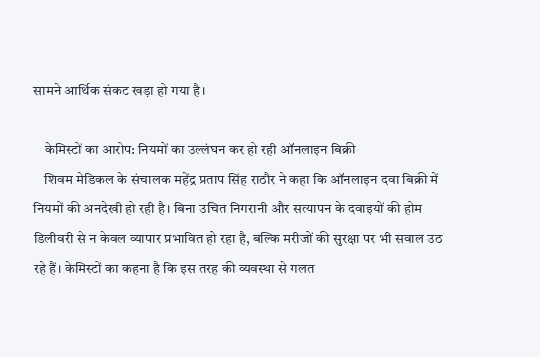सामने आर्थिक संकट खड़ा हो गया है।

    केमिस्टों का आरोप: नियमों का उल्लंघन कर हो रही ऑनलाइन बिक्री
    शिवम मेडिकल के संचालक महेंद्र प्रताप सिंह राठौर ने कहा कि ऑनलाइन दवा बिक्री में नियमों की अनदेखी हो रही है। बिना उचित निगरानी और सत्यापन के दवाइयों की होम डिलीवरी से न केवल व्यापार प्रभावित हो रहा है, बल्कि मरीजों की सुरक्षा पर भी सवाल उठ रहे हैं। केमिस्टों का कहना है कि इस तरह की व्यवस्था से गलत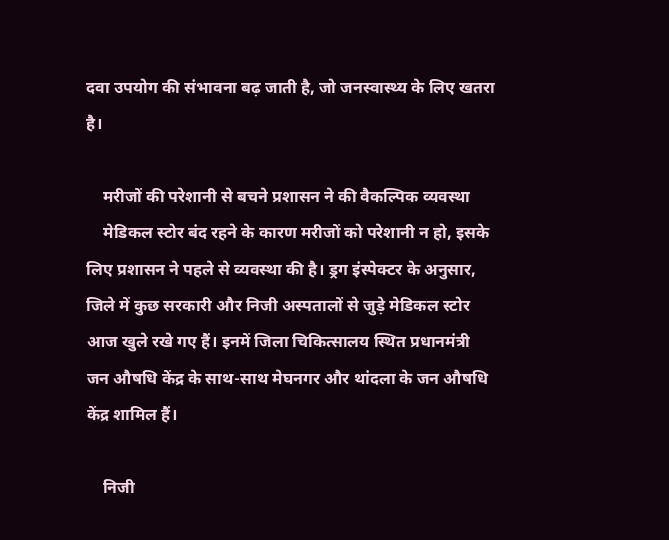दवा उपयोग की संभावना बढ़ जाती है, जो जनस्वास्थ्य के लिए खतरा है।

    मरीजों की परेशानी से बचने प्रशासन ने की वैकल्पिक व्यवस्था
    मेडिकल स्टोर बंद रहने के कारण मरीजों को परेशानी न हो, इसके लिए प्रशासन ने पहले से व्यवस्था की है। ड्रग इंस्पेक्टर के अनुसार, जिले में कुछ सरकारी और निजी अस्पतालों से जुड़े मेडिकल स्टोर आज खुले रखे गए हैं। इनमें जिला चिकित्सालय स्थित प्रधानमंत्री जन औषधि केंद्र के साथ-साथ मेघनगर और थांदला के जन औषधि केंद्र शामिल हैं।

    निजी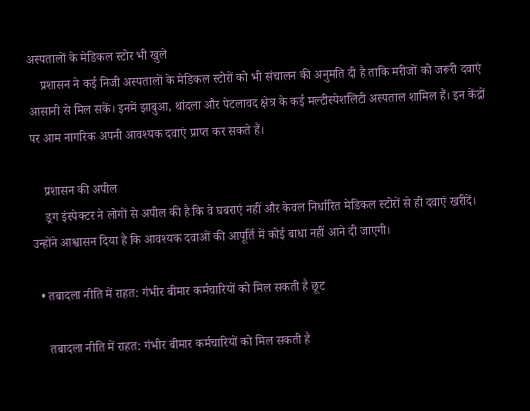अस्पतालों के मेडिकल स्टोर भी खुले
    प्रशासन ने कई निजी अस्पतालों के मेडिकल स्टोरों को भी संचालन की अनुमति दी है ताकि मरीजों को जरूरी दवाएं आसानी से मिल सकें। इनमें झाबुआ, थांदला और पेटलावद क्षेत्र के कई मल्टीस्पेशलिटी अस्पताल शामिल हैं। इन केंद्रों पर आम नागरिक अपनी आवश्यक दवाएं प्राप्त कर सकते हैं।

    प्रशासन की अपील
    ड्रग इंस्पेक्टर ने लोगों से अपील की है कि वे घबराएं नहीं और केवल निर्धारित मेडिकल स्टोरों से ही दवाएं खरीदें। उन्होंने आश्वासन दिया है कि आवश्यक दवाओं की आपूर्ति में कोई बाधा नहीं आने दी जाएगी।

  • तबादला नीति में राहत: गंभीर बीमार कर्मचारियों को मिल सकती है छूट

    तबादला नीति में राहत: गंभीर बीमार कर्मचारियों को मिल सकती है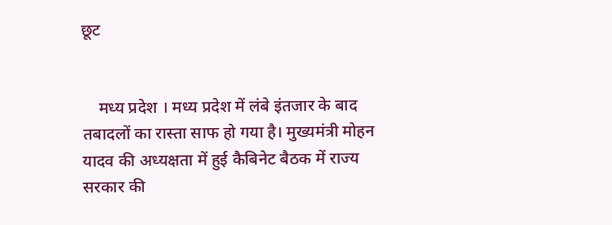छूट


    मध्य प्रदेश । मध्य प्रदेश में लंबे इंतजार के बाद तबादलों का रास्ता साफ हो गया है। मुख्यमंत्री मोहन यादव की अध्यक्षता में हुई कैबिनेट बैठक में राज्य सरकार की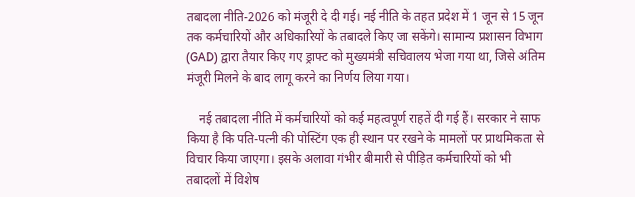तबादला नीति-2026 को मंजूरी दे दी गई। नई नीति के तहत प्रदेश में 1 जून से 15 जून तक कर्मचारियों और अधिकारियों के तबादले किए जा सकेंगे। सामान्य प्रशासन विभाग (GAD) द्वारा तैयार किए गए ड्राफ्ट को मुख्यमंत्री सचिवालय भेजा गया था, जिसे अंतिम मंजूरी मिलने के बाद लागू करने का निर्णय लिया गया।

    नई तबादला नीति में कर्मचारियों को कई महत्वपूर्ण राहतें दी गई हैं। सरकार ने साफ किया है कि पति-पत्नी की पोस्टिंग एक ही स्थान पर रखने के मामलों पर प्राथमिकता से विचार किया जाएगा। इसके अलावा गंभीर बीमारी से पीड़ित कर्मचारियों को भी तबादलों में विशेष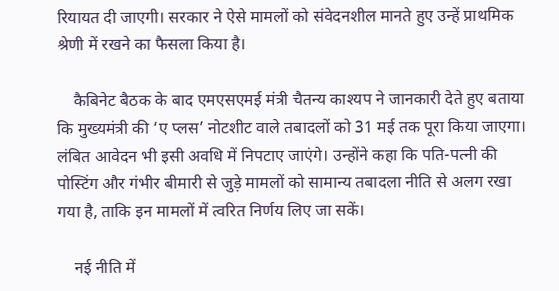रियायत दी जाएगी। सरकार ने ऐसे मामलों को संवेदनशील मानते हुए उन्हें प्राथमिक श्रेणी में रखने का फैसला किया है।

    कैबिनेट बैठक के बाद एमएसएमई मंत्री चैतन्य काश्यप ने जानकारी देते हुए बताया कि मुख्यमंत्री की ‘ए प्लस’ नोटशीट वाले तबादलों को 31 मई तक पूरा किया जाएगा। लंबित आवेदन भी इसी अवधि में निपटाए जाएंगे। उन्होंने कहा कि पति-पत्नी की पोस्टिंग और गंभीर बीमारी से जुड़े मामलों को सामान्य तबादला नीति से अलग रखा गया है, ताकि इन मामलों में त्वरित निर्णय लिए जा सकें।

    नई नीति में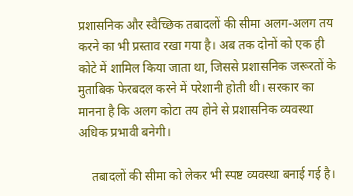प्रशासनिक और स्वैच्छिक तबादलों की सीमा अलग-अलग तय करने का भी प्रस्ताव रखा गया है। अब तक दोनों को एक ही कोटे में शामिल किया जाता था, जिससे प्रशासनिक जरूरतों के मुताबिक फेरबदल करने में परेशानी होती थी। सरकार का मानना है कि अलग कोटा तय होने से प्रशासनिक व्यवस्था अधिक प्रभावी बनेगी।

    तबादलों की सीमा को लेकर भी स्पष्ट व्यवस्था बनाई गई है।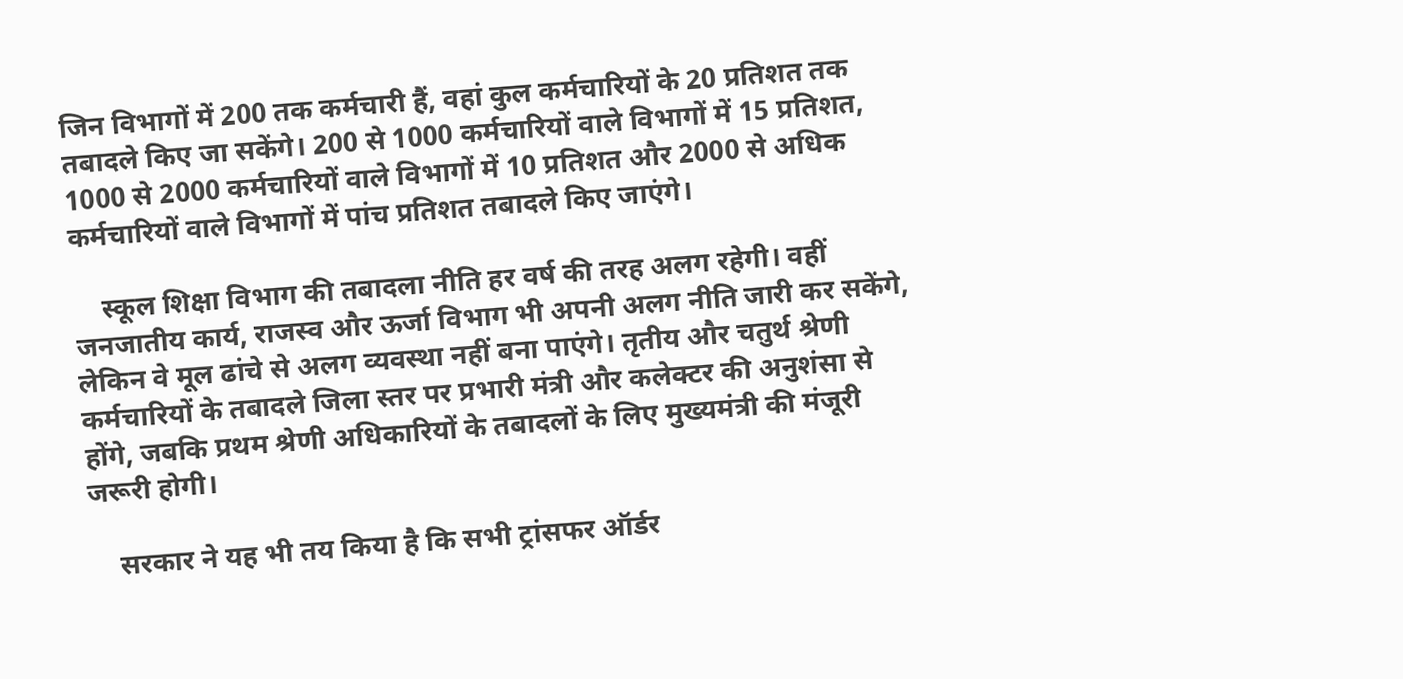जिन विभागों में 200 तक कर्मचारी हैं, वहां कुल कर्मचारियों के 20 प्रतिशत तक तबादले किए जा सकेंगे। 200 से 1000 कर्मचारियों वाले विभागों में 15 प्रतिशत, 1000 से 2000 कर्मचारियों वाले विभागों में 10 प्रतिशत और 2000 से अधिक कर्मचारियों वाले विभागों में पांच प्रतिशत तबादले किए जाएंगे।

    स्कूल शिक्षा विभाग की तबादला नीति हर वर्ष की तरह अलग रहेगी। वहीं जनजातीय कार्य, राजस्व और ऊर्जा विभाग भी अपनी अलग नीति जारी कर सकेंगे, लेकिन वे मूल ढांचे से अलग व्यवस्था नहीं बना पाएंगे। तृतीय और चतुर्थ श्रेणी कर्मचारियों के तबादले जिला स्तर पर प्रभारी मंत्री और कलेक्टर की अनुशंसा से होंगे, जबकि प्रथम श्रेणी अधिकारियों के तबादलों के लिए मुख्यमंत्री की मंजूरी जरूरी होगी।

    सरकार ने यह भी तय किया है कि सभी ट्रांसफर ऑर्डर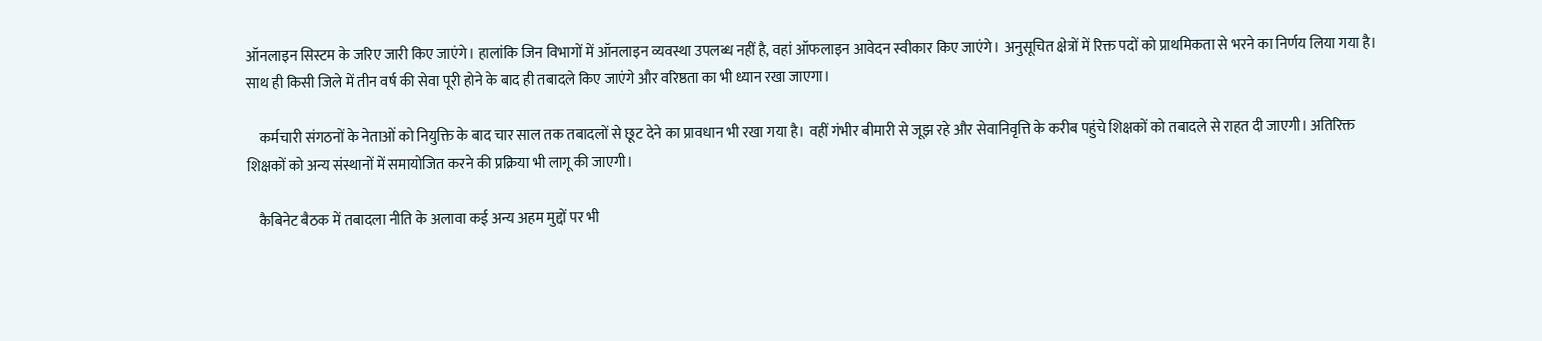ऑनलाइन सिस्टम के जरिए जारी किए जाएंगे। हालांकि जिन विभागों में ऑनलाइन व्यवस्था उपलब्ध नहीं है, वहां ऑफलाइन आवेदन स्वीकार किए जाएंगे। अनुसूचित क्षेत्रों में रिक्त पदों को प्राथमिकता से भरने का निर्णय लिया गया है। साथ ही किसी जिले में तीन वर्ष की सेवा पूरी होने के बाद ही तबादले किए जाएंगे और वरिष्ठता का भी ध्यान रखा जाएगा।

    कर्मचारी संगठनों के नेताओं को नियुक्ति के बाद चार साल तक तबादलों से छूट देने का प्रावधान भी रखा गया है। वहीं गंभीर बीमारी से जूझ रहे और सेवानिवृत्ति के करीब पहुंचे शिक्षकों को तबादले से राहत दी जाएगी। अतिरिक्त शिक्षकों को अन्य संस्थानों में समायोजित करने की प्रक्रिया भी लागू की जाएगी।

    कैबिनेट बैठक में तबादला नीति के अलावा कई अन्य अहम मुद्दों पर भी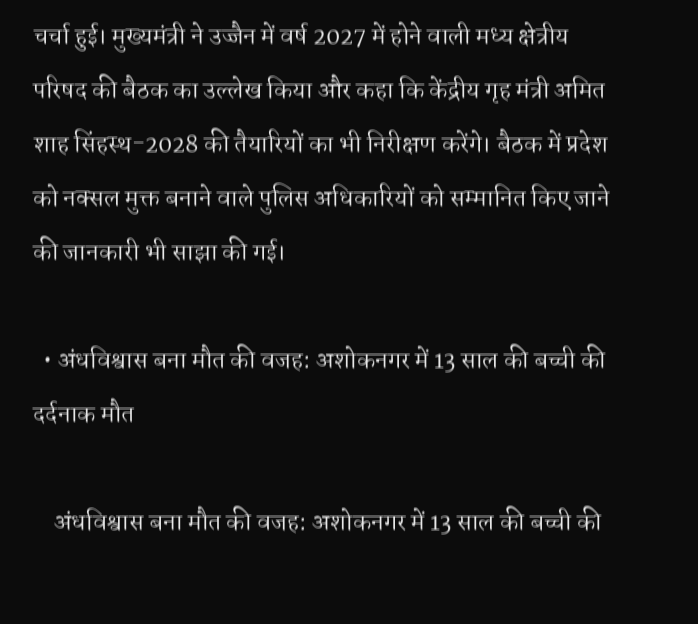चर्चा हुई। मुख्यमंत्री ने उज्जैन में वर्ष 2027 में होने वाली मध्य क्षेत्रीय परिषद की बैठक का उल्लेख किया और कहा कि केंद्रीय गृह मंत्री अमित शाह सिंहस्थ-2028 की तैयारियों का भी निरीक्षण करेंगे। बैठक में प्रदेश को नक्सल मुक्त बनाने वाले पुलिस अधिकारियों को सम्मानित किए जाने की जानकारी भी साझा की गई।

  • अंधविश्वास बना मौत की वजह: अशोकनगर में 13 साल की बच्ची की दर्दनाक मौत

    अंधविश्वास बना मौत की वजह: अशोकनगर में 13 साल की बच्ची की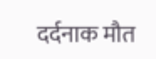दर्दनाक मौत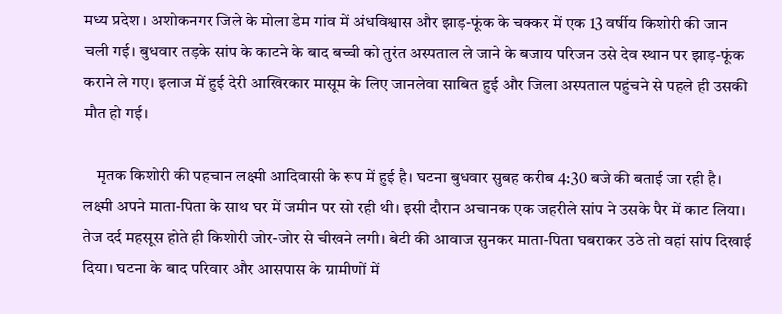मध्य प्रदेश । अशोकनगर जिले के मोला डेम गांव में अंधविश्वास और झाड़-फूंक के चक्कर में एक 13 वर्षीय किशोरी की जान चली गई। बुधवार तड़के सांप के काटने के बाद बच्ची को तुरंत अस्पताल ले जाने के बजाय परिजन उसे देव स्थान पर झाड़-फूंक कराने ले गए। इलाज में हुई देरी आखिरकार मासूम के लिए जानलेवा साबित हुई और जिला अस्पताल पहुंचने से पहले ही उसकी मौत हो गई।

    मृतक किशोरी की पहचान लक्ष्मी आदिवासी के रूप में हुई है। घटना बुधवार सुबह करीब 4:30 बजे की बताई जा रही है। लक्ष्मी अपने माता-पिता के साथ घर में जमीन पर सो रही थी। इसी दौरान अचानक एक जहरीले सांप ने उसके पैर में काट लिया। तेज दर्द महसूस होते ही किशोरी जोर-जोर से चीखने लगी। बेटी की आवाज सुनकर माता-पिता घबराकर उठे तो वहां सांप दिखाई दिया। घटना के बाद परिवार और आसपास के ग्रामीणों में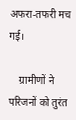अफरा-तफरी मच गई।

    ग्रामीणों ने परिजनों को तुरंत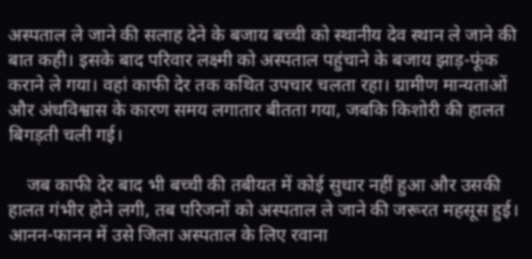अस्पताल ले जाने की सलाह देने के बजाय बच्ची को स्थानीय देव स्थान ले जाने की बात कही। इसके बाद परिवार लक्ष्मी को अस्पताल पहुंचाने के बजाय झाड़-फूंक कराने ले गया। वहां काफी देर तक कथित उपचार चलता रहा। ग्रामीण मान्यताओं और अंधविश्वास के कारण समय लगातार बीतता गया, जबकि किशोरी की हालत बिगड़ती चली गई।

    जब काफी देर बाद भी बच्ची की तबीयत में कोई सुधार नहीं हुआ और उसकी हालत गंभीर होने लगी, तब परिजनों को अस्पताल ले जाने की जरूरत महसूस हुई। आनन-फानन में उसे जिला अस्पताल के लिए रवाना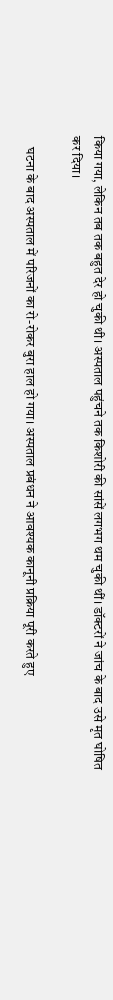किया गया, लेकिन तब तक बहुत देर हो चुकी थी। अस्पताल पहुंचने तक किशोरी की सांसें लगभग थम चुकी थीं। डॉक्टरों ने जांच के बाद उसे मृत घोषित कर दिया।

    घटना के बाद अस्पताल में परिजनों का रो-रोकर बुरा हाल हो गया। अस्पताल प्रबंधन ने आवश्यक कानूनी प्रक्रिया पूरी करते हुए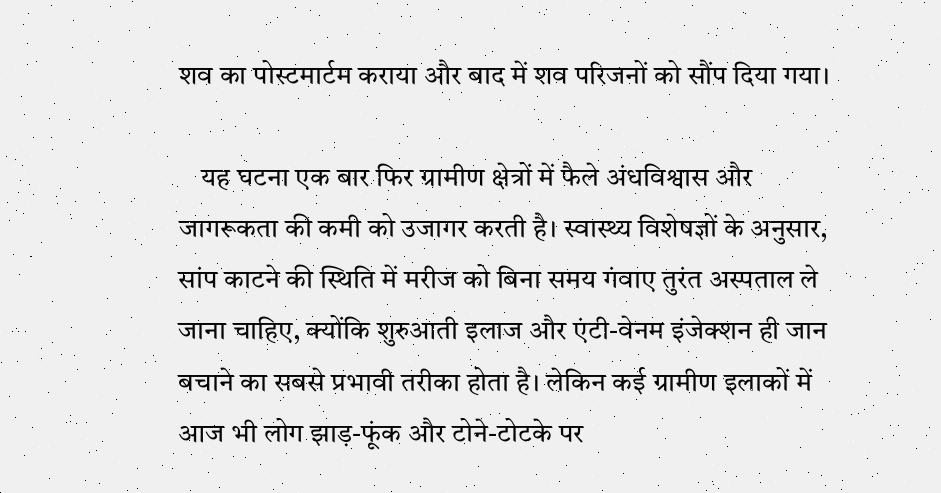शव का पोस्टमार्टम कराया और बाद में शव परिजनों को सौंप दिया गया।

    यह घटना एक बार फिर ग्रामीण क्षेत्रों में फैले अंधविश्वास और जागरूकता की कमी को उजागर करती है। स्वास्थ्य विशेषज्ञों के अनुसार, सांप काटने की स्थिति में मरीज को बिना समय गंवाए तुरंत अस्पताल ले जाना चाहिए, क्योंकि शुरुआती इलाज और एंटी-वेनम इंजेक्शन ही जान बचाने का सबसे प्रभावी तरीका होता है। लेकिन कई ग्रामीण इलाकों में आज भी लोग झाड़-फूंक और टोने-टोटके पर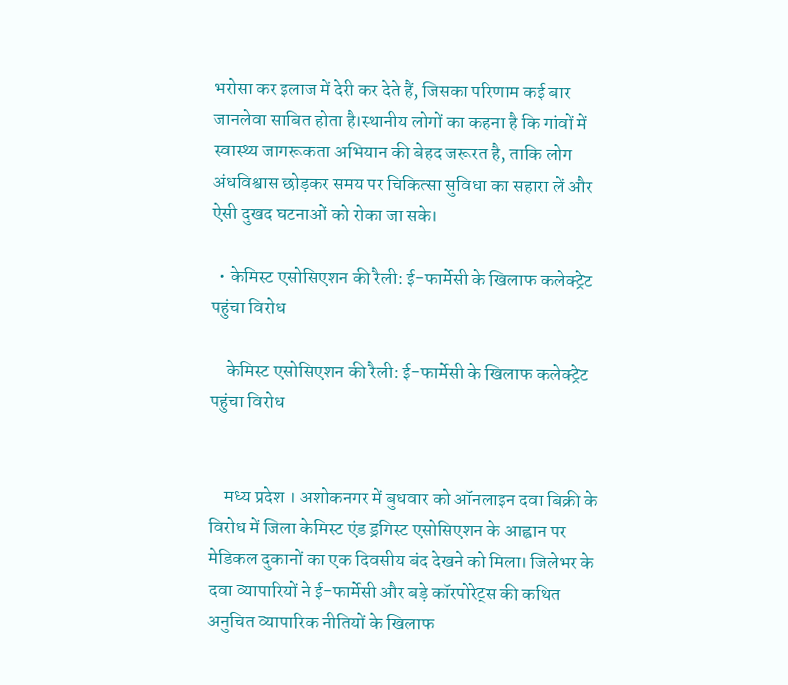भरोसा कर इलाज में देरी कर देते हैं, जिसका परिणाम कई बार जानलेवा साबित होता है।स्थानीय लोगों का कहना है कि गांवों में स्वास्थ्य जागरूकता अभियान की बेहद जरूरत है, ताकि लोग अंधविश्वास छोड़कर समय पर चिकित्सा सुविधा का सहारा लें और ऐसी दुखद घटनाओं को रोका जा सके।

  • केमिस्ट एसोसिएशन की रैली: ई-फार्मेसी के खिलाफ कलेक्ट्रेट पहुंचा विरोध

    केमिस्ट एसोसिएशन की रैली: ई-फार्मेसी के खिलाफ कलेक्ट्रेट पहुंचा विरोध


    मध्य प्रदेश । अशोकनगर में बुधवार को ऑनलाइन दवा बिक्री के विरोध में जिला केमिस्ट एंड ड्रगिस्ट एसोसिएशन के आह्वान पर मेडिकल दुकानों का एक दिवसीय बंद देखने को मिला। जिलेभर के दवा व्यापारियों ने ई-फार्मेसी और बड़े कॉरपोरेट्स की कथित अनुचित व्यापारिक नीतियों के खिलाफ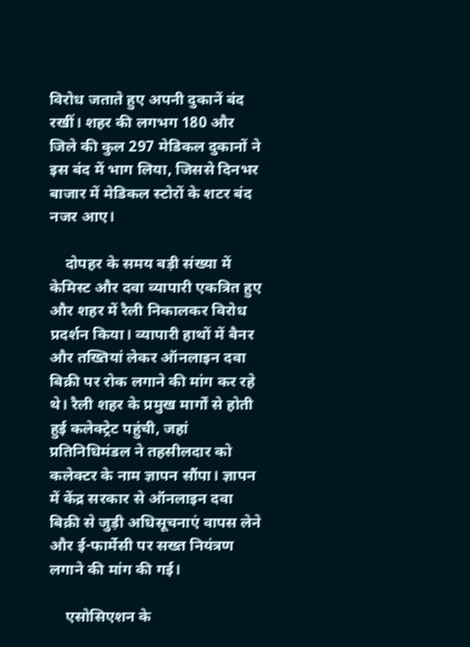विरोध जताते हुए अपनी दुकानें बंद रखीं। शहर की लगभग 180 और जिले की कुल 297 मेडिकल दुकानों ने इस बंद में भाग लिया, जिससे दिनभर बाजार में मेडिकल स्टोरों के शटर बंद नजर आए।

    दोपहर के समय बड़ी संख्या में केमिस्ट और दवा व्यापारी एकत्रित हुए और शहर में रैली निकालकर विरोध प्रदर्शन किया। व्यापारी हाथों में बैनर और तख्तियां लेकर ऑनलाइन दवा बिक्री पर रोक लगाने की मांग कर रहे थे। रैली शहर के प्रमुख मार्गों से होती हुई कलेक्ट्रेट पहुंची, जहां प्रतिनिधिमंडल ने तहसीलदार को कलेक्टर के नाम ज्ञापन सौंपा। ज्ञापन में केंद्र सरकार से ऑनलाइन दवा बिक्री से जुड़ी अधिसूचनाएं वापस लेने और ई-फार्मेसी पर सख्त नियंत्रण लगाने की मांग की गई।

    एसोसिएशन के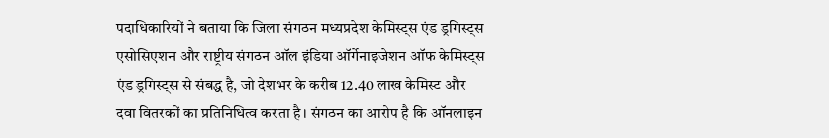पदाधिकारियों ने बताया कि जिला संगठन मध्यप्रदेश केमिस्ट्स एंड ड्रगिस्ट्स एसोसिएशन और राष्ट्रीय संगठन ऑल इंडिया ऑर्गेनाइजेशन ऑफ केमिस्ट्स एंड ड्रगिस्ट्स से संबद्ध है, जो देशभर के करीब 12.40 लाख केमिस्ट और दवा वितरकों का प्रतिनिधित्व करता है। संगठन का आरोप है कि ऑनलाइन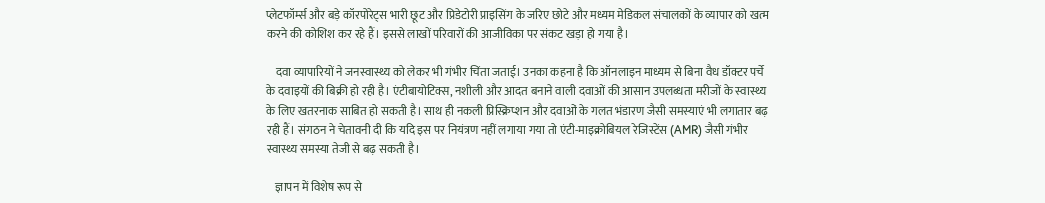प्लेटफॉर्म्स और बड़े कॉरपोरेट्स भारी छूट और प्रिडेटोरी प्राइसिंग के जरिए छोटे और मध्यम मेडिकल संचालकों के व्यापार को खत्म करने की कोशिश कर रहे हैं। इससे लाखों परिवारों की आजीविका पर संकट खड़ा हो गया है।

    दवा व्यापारियों ने जनस्वास्थ्य को लेकर भी गंभीर चिंता जताई। उनका कहना है कि ऑनलाइन माध्यम से बिना वैध डॉक्टर पर्चे के दवाइयों की बिक्री हो रही है। एंटीबायोटिक्स, नशीली और आदत बनाने वाली दवाओं की आसान उपलब्धता मरीजों के स्वास्थ्य के लिए खतरनाक साबित हो सकती है। साथ ही नकली प्रिस्क्रिप्शन और दवाओं के गलत भंडारण जैसी समस्याएं भी लगातार बढ़ रही हैं। संगठन ने चेतावनी दी कि यदि इस पर नियंत्रण नहीं लगाया गया तो एंटी-माइक्रोबियल रेजिस्टेंस (AMR) जैसी गंभीर स्वास्थ्य समस्या तेजी से बढ़ सकती है।

    ज्ञापन में विशेष रूप से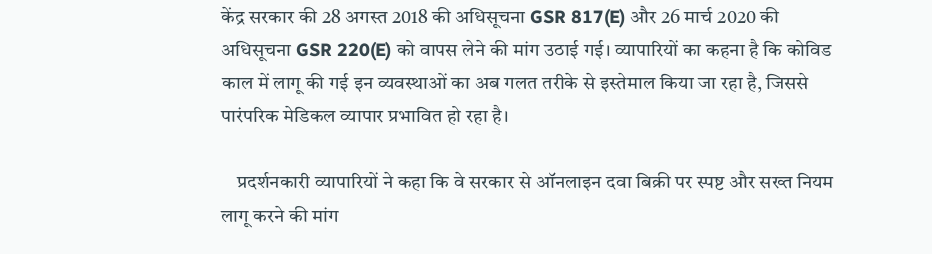केंद्र सरकार की 28 अगस्त 2018 की अधिसूचना GSR 817(E) और 26 मार्च 2020 की अधिसूचना GSR 220(E) को वापस लेने की मांग उठाई गई। व्यापारियों का कहना है कि कोविड काल में लागू की गई इन व्यवस्थाओं का अब गलत तरीके से इस्तेमाल किया जा रहा है, जिससे पारंपरिक मेडिकल व्यापार प्रभावित हो रहा है।

    प्रदर्शनकारी व्यापारियों ने कहा कि वे सरकार से ऑनलाइन दवा बिक्री पर स्पष्ट और सख्त नियम लागू करने की मांग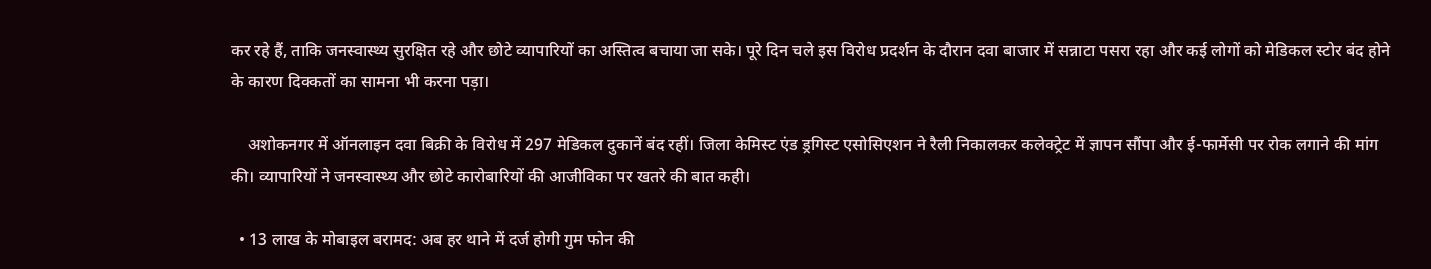कर रहे हैं, ताकि जनस्वास्थ्य सुरक्षित रहे और छोटे व्यापारियों का अस्तित्व बचाया जा सके। पूरे दिन चले इस विरोध प्रदर्शन के दौरान दवा बाजार में सन्नाटा पसरा रहा और कई लोगों को मेडिकल स्टोर बंद होने के कारण दिक्कतों का सामना भी करना पड़ा।

    अशोकनगर में ऑनलाइन दवा बिक्री के विरोध में 297 मेडिकल दुकानें बंद रहीं। जिला केमिस्ट एंड ड्रगिस्ट एसोसिएशन ने रैली निकालकर कलेक्ट्रेट में ज्ञापन सौंपा और ई-फार्मेसी पर रोक लगाने की मांग की। व्यापारियों ने जनस्वास्थ्य और छोटे कारोबारियों की आजीविका पर खतरे की बात कही।

  • 13 लाख के मोबाइल बरामद: अब हर थाने में दर्ज होगी गुम फोन की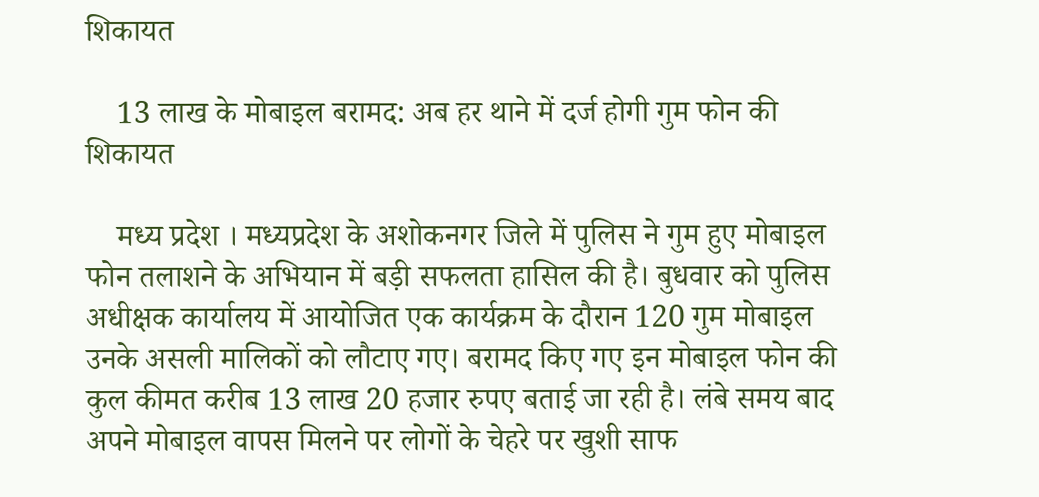शिकायत

    13 लाख के मोबाइल बरामद: अब हर थाने में दर्ज होगी गुम फोन की शिकायत

    मध्य प्रदेश । मध्यप्रदेश के अशोकनगर जिले में पुलिस ने गुम हुए मोबाइल फोन तलाशने के अभियान में बड़ी सफलता हासिल की है। बुधवार को पुलिस अधीक्षक कार्यालय में आयोजित एक कार्यक्रम के दौरान 120 गुम मोबाइल उनके असली मालिकों को लौटाए गए। बरामद किए गए इन मोबाइल फोन की कुल कीमत करीब 13 लाख 20 हजार रुपए बताई जा रही है। लंबे समय बाद अपने मोबाइल वापस मिलने पर लोगों के चेहरे पर खुशी साफ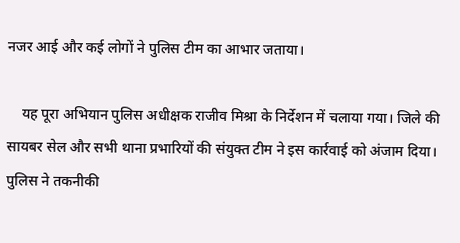नजर आई और कई लोगों ने पुलिस टीम का आभार जताया।

    यह पूरा अभियान पुलिस अधीक्षक राजीव मिश्रा के निर्देशन में चलाया गया। जिले की सायबर सेल और सभी थाना प्रभारियों की संयुक्त टीम ने इस कार्रवाई को अंजाम दिया। पुलिस ने तकनीकी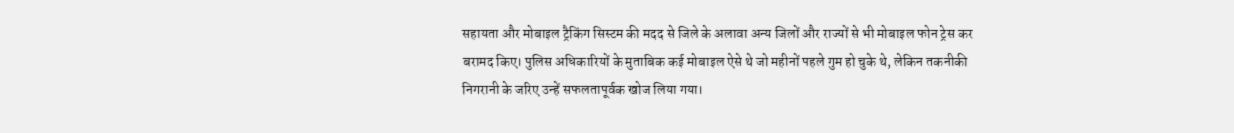सहायता और मोबाइल ट्रैकिंग सिस्टम की मदद से जिले के अलावा अन्य जिलों और राज्यों से भी मोबाइल फोन ट्रेस कर बरामद किए। पुलिस अधिकारियों के मुताबिक कई मोबाइल ऐसे थे जो महीनों पहले गुम हो चुके थे, लेकिन तकनीकी निगरानी के जरिए उन्हें सफलतापूर्वक खोज लिया गया।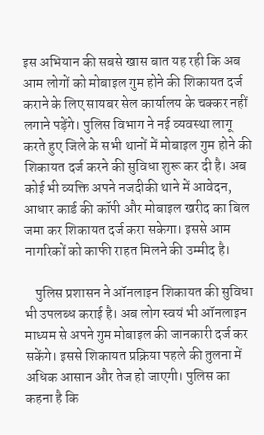इस अभियान की सबसे खास बात यह रही कि अब आम लोगों को मोबाइल गुम होने की शिकायत दर्ज कराने के लिए सायबर सेल कार्यालय के चक्कर नहीं लगाने पड़ेंगे। पुलिस विभाग ने नई व्यवस्था लागू करते हुए जिले के सभी थानों में मोबाइल गुम होने की शिकायत दर्ज करने की सुविधा शुरू कर दी है। अब कोई भी व्यक्ति अपने नजदीकी थाने में आवेदन, आधार कार्ड की कॉपी और मोबाइल खरीद का बिल जमा कर शिकायत दर्ज करा सकेगा। इससे आम नागरिकों को काफी राहत मिलने की उम्मीद है।

    पुलिस प्रशासन ने ऑनलाइन शिकायत की सुविधा भी उपलब्ध कराई है। अब लोग स्वयं भी ऑनलाइन माध्यम से अपने गुम मोबाइल की जानकारी दर्ज कर सकेंगे। इससे शिकायत प्रक्रिया पहले की तुलना में अधिक आसान और तेज हो जाएगी। पुलिस का कहना है कि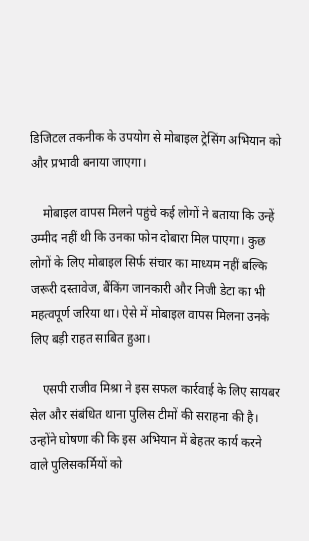डिजिटल तकनीक के उपयोग से मोबाइल ट्रेसिंग अभियान को और प्रभावी बनाया जाएगा।

    मोबाइल वापस मिलने पहुंचे कई लोगों ने बताया कि उन्हें उम्मीद नहीं थी कि उनका फोन दोबारा मिल पाएगा। कुछ लोगों के लिए मोबाइल सिर्फ संचार का माध्यम नहीं बल्कि जरूरी दस्तावेज, बैंकिंग जानकारी और निजी डेटा का भी महत्वपूर्ण जरिया था। ऐसे में मोबाइल वापस मिलना उनके लिए बड़ी राहत साबित हुआ।

    एसपी राजीव मिश्रा ने इस सफल कार्रवाई के लिए सायबर सेल और संबंधित थाना पुलिस टीमों की सराहना की है। उन्होंने घोषणा की कि इस अभियान में बेहतर कार्य करने वाले पुलिसकर्मियों को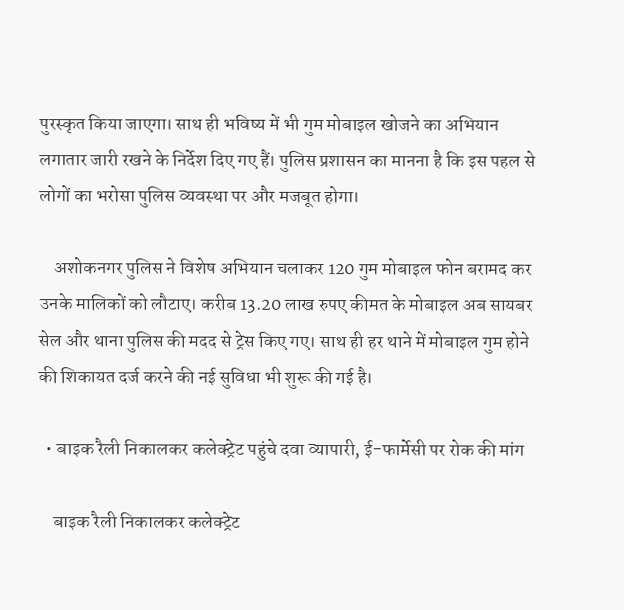पुरस्कृत किया जाएगा। साथ ही भविष्य में भी गुम मोबाइल खोजने का अभियान लगातार जारी रखने के निर्देश दिए गए हैं। पुलिस प्रशासन का मानना है कि इस पहल से लोगों का भरोसा पुलिस व्यवस्था पर और मजबूत होगा।

    अशोकनगर पुलिस ने विशेष अभियान चलाकर 120 गुम मोबाइल फोन बरामद कर उनके मालिकों को लौटाए। करीब 13.20 लाख रुपए कीमत के मोबाइल अब सायबर सेल और थाना पुलिस की मदद से ट्रेस किए गए। साथ ही हर थाने में मोबाइल गुम होने की शिकायत दर्ज करने की नई सुविधा भी शुरू की गई है।

  • बाइक रैली निकालकर कलेक्ट्रेट पहुंचे दवा व्यापारी, ई-फार्मेसी पर रोक की मांग

    बाइक रैली निकालकर कलेक्ट्रेट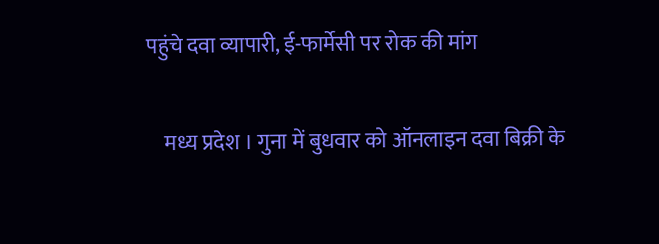पहुंचे दवा व्यापारी, ई-फार्मेसी पर रोक की मांग


    मध्य प्रदेश । गुना में बुधवार को ऑनलाइन दवा बिक्री के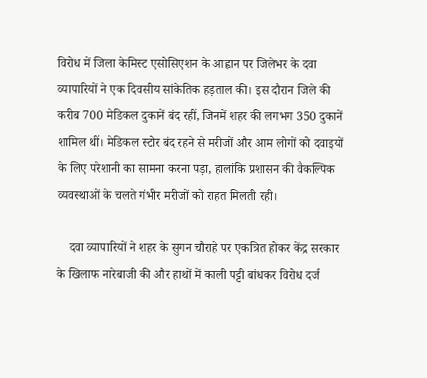विरोध में जिला केमिस्ट एसोसिएशन के आह्वान पर जिलेभर के दवा व्यापारियों ने एक दिवसीय सांकेतिक हड़ताल की। इस दौरान जिले की करीब 700 मेडिकल दुकानें बंद रहीं, जिनमें शहर की लगभग 350 दुकानें शामिल थीं। मेडिकल स्टोर बंद रहने से मरीजों और आम लोगों को दवाइयों के लिए परेशानी का सामना करना पड़ा, हालांकि प्रशासन की वैकल्पिक व्यवस्थाओं के चलते गंभीर मरीजों को राहत मिलती रही।

    दवा व्यापारियों ने शहर के सुगन चौराहे पर एकत्रित होकर केंद्र सरकार के खिलाफ नारेबाजी की और हाथों में काली पट्टी बांधकर विरोध दर्ज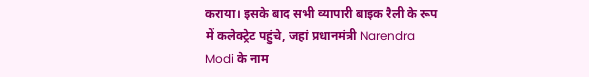कराया। इसके बाद सभी व्यापारी बाइक रैली के रूप में कलेक्ट्रेट पहुंचे, जहां प्रधानमंत्री Narendra Modi के नाम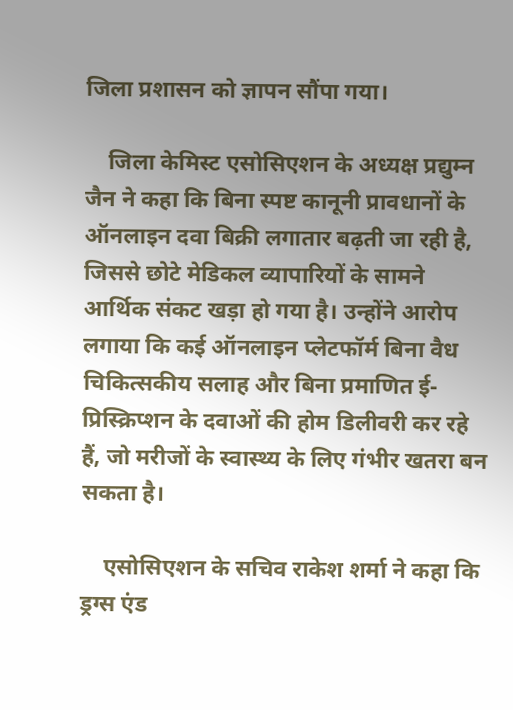जिला प्रशासन को ज्ञापन सौंपा गया।

    जिला केमिस्ट एसोसिएशन के अध्यक्ष प्रद्युम्न जैन ने कहा कि बिना स्पष्ट कानूनी प्रावधानों के ऑनलाइन दवा बिक्री लगातार बढ़ती जा रही है, जिससे छोटे मेडिकल व्यापारियों के सामने आर्थिक संकट खड़ा हो गया है। उन्होंने आरोप लगाया कि कई ऑनलाइन प्लेटफॉर्म बिना वैध चिकित्सकीय सलाह और बिना प्रमाणित ई-प्रिस्क्रिप्शन के दवाओं की होम डिलीवरी कर रहे हैं, जो मरीजों के स्वास्थ्य के लिए गंभीर खतरा बन सकता है।

    एसोसिएशन के सचिव राकेश शर्मा ने कहा कि ड्रग्स एंड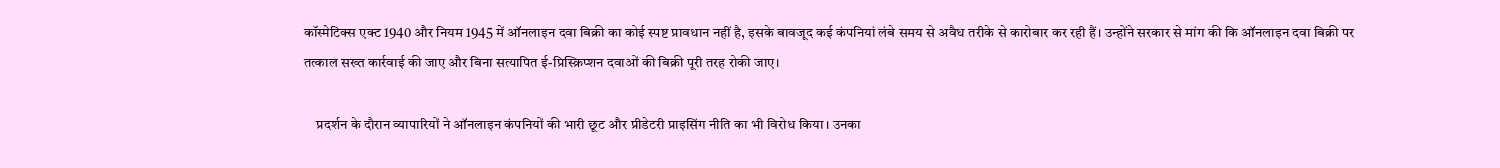कॉस्मेटिक्स एक्ट 1940 और नियम 1945 में ऑनलाइन दवा बिक्री का कोई स्पष्ट प्रावधान नहीं है, इसके बावजूद कई कंपनियां लंबे समय से अवैध तरीके से कारोबार कर रही हैं। उन्होंने सरकार से मांग की कि ऑनलाइन दवा बिक्री पर तत्काल सख्त कार्रवाई की जाए और बिना सत्यापित ई-प्रिस्क्रिप्शन दवाओं की बिक्री पूरी तरह रोकी जाए।

    प्रदर्शन के दौरान व्यापारियों ने ऑनलाइन कंपनियों की भारी छूट और प्रीडेटरी प्राइसिंग नीति का भी विरोध किया। उनका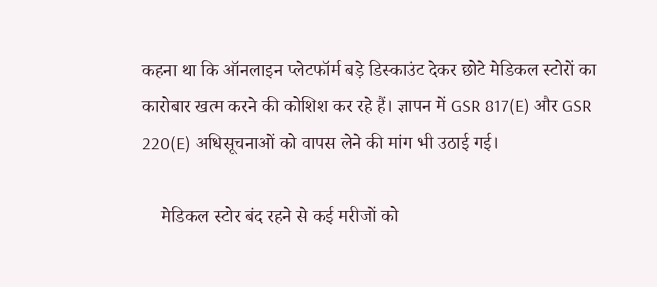कहना था कि ऑनलाइन प्लेटफॉर्म बड़े डिस्काउंट देकर छोटे मेडिकल स्टोरों का कारोबार खत्म करने की कोशिश कर रहे हैं। ज्ञापन में GSR 817(E) और GSR 220(E) अधिसूचनाओं को वापस लेने की मांग भी उठाई गई।

    मेडिकल स्टोर बंद रहने से कई मरीजों को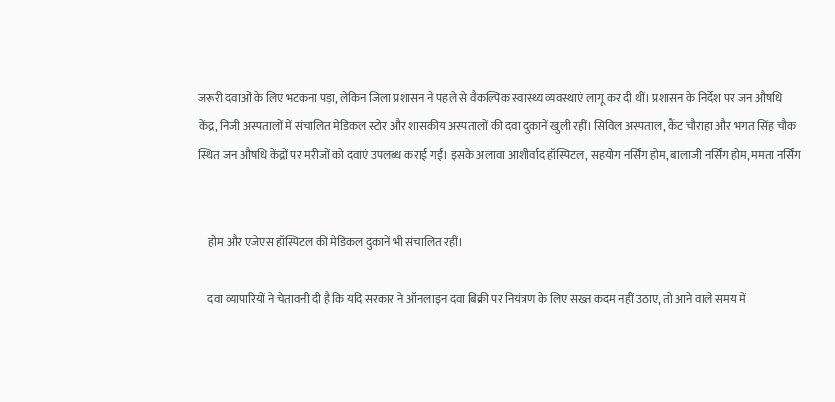जरूरी दवाओं के लिए भटकना पड़ा, लेकिन जिला प्रशासन ने पहले से वैकल्पिक स्वास्थ्य व्यवस्थाएं लागू कर दी थीं। प्रशासन के निर्देश पर जन औषधि केंद्र, निजी अस्पतालों में संचालित मेडिकल स्टोर और शासकीय अस्पतालों की दवा दुकानें खुली रहीं। सिविल अस्पताल, कैंट चौराहा और भगत सिंह चौक स्थित जन औषधि केंद्रों पर मरीजों को दवाएं उपलब्ध कराई गईं। इसके अलावा आशीर्वाद हॉस्पिटल, सहयोग नर्सिंग होम, बालाजी नर्सिंग होम, ममता नर्सिंग


    होम और एजेएस हॉस्पिटल की मेडिकल दुकानें भी संचालित रहीं।

    दवा व्यापारियों ने चेतावनी दी है कि यदि सरकार ने ऑनलाइन दवा बिक्री पर नियंत्रण के लिए सख्त कदम नहीं उठाए, तो आने वाले समय में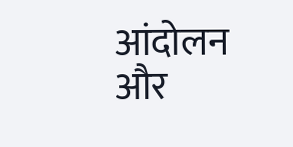आंदोलन और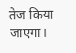तेज किया जाएगा।